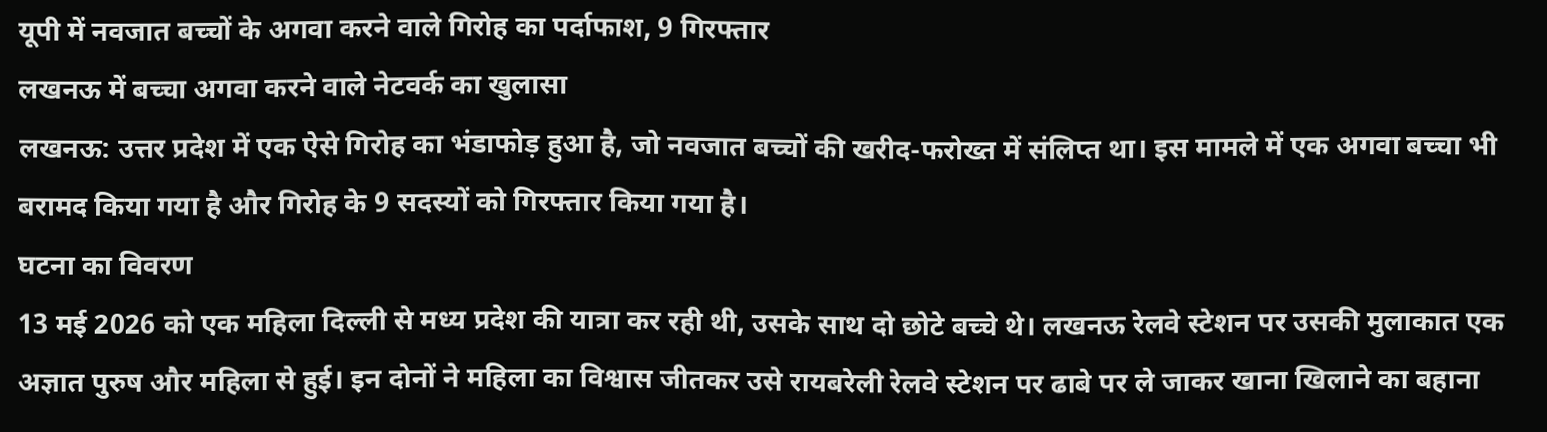यूपी में नवजात बच्चों के अगवा करने वाले गिरोह का पर्दाफाश, 9 गिरफ्तार
लखनऊ में बच्चा अगवा करने वाले नेटवर्क का खुलासा
लखनऊ: उत्तर प्रदेश में एक ऐसे गिरोह का भंडाफोड़ हुआ है, जो नवजात बच्चों की खरीद-फरोख्त में संलिप्त था। इस मामले में एक अगवा बच्चा भी बरामद किया गया है और गिरोह के 9 सदस्यों को गिरफ्तार किया गया है।
घटना का विवरण
13 मई 2026 को एक महिला दिल्ली से मध्य प्रदेश की यात्रा कर रही थी, उसके साथ दो छोटे बच्चे थे। लखनऊ रेलवे स्टेशन पर उसकी मुलाकात एक अज्ञात पुरुष और महिला से हुई। इन दोनों ने महिला का विश्वास जीतकर उसे रायबरेली रेलवे स्टेशन पर ढाबे पर ले जाकर खाना खिलाने का बहाना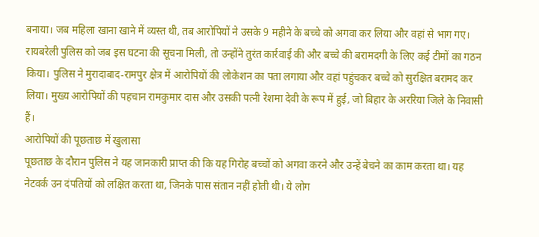बनाया। जब महिला खाना खाने में व्यस्त थी, तब आरोपियों ने उसके 9 महीने के बच्चे को अगवा कर लिया और वहां से भाग गए।
रायबरेली पुलिस को जब इस घटना की सूचना मिली, तो उन्होंने तुरंत कार्रवाई की और बच्चे की बरामदगी के लिए कई टीमों का गठन किया। पुलिस ने मुरादाबाद-रामपुर क्षेत्र में आरोपियों की लोकेशन का पता लगाया और वहां पहुंचकर बच्चे को सुरक्षित बरामद कर लिया। मुख्य आरोपियों की पहचान रामकुमार दास और उसकी पत्नी रेशमा देवी के रूप में हुई, जो बिहार के अररिया जिले के निवासी हैं।
आरोपियों की पूछताछ में खुलासा
पूछताछ के दौरान पुलिस ने यह जानकारी प्राप्त की कि यह गिरोह बच्चों को अगवा करने और उन्हें बेचने का काम करता था। यह नेटवर्क उन दंपतियों को लक्षित करता था, जिनके पास संतान नहीं होती थी। ये लोग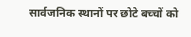सार्वजनिक स्थानों पर छोटे बच्चों को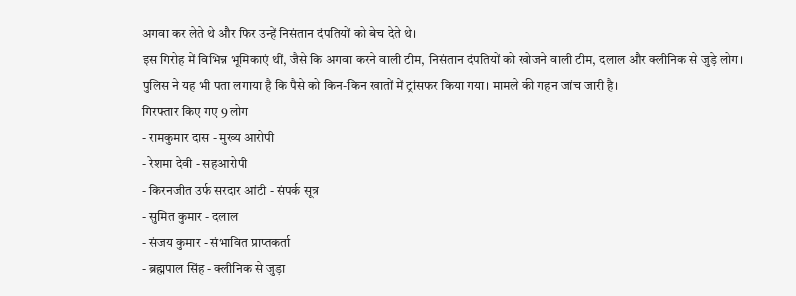अगवा कर लेते थे और फिर उन्हें निसंतान दंपतियों को बेच देते थे।
इस गिरोह में विभिन्न भूमिकाएं थीं, जैसे कि अगवा करने वाली टीम, निसंतान दंपतियों को खोजने वाली टीम, दलाल और क्लीनिक से जुड़े लोग। पुलिस ने यह भी पता लगाया है कि पैसे को किन-किन खातों में ट्रांसफर किया गया। मामले की गहन जांच जारी है।
गिरफ्तार किए गए 9 लोग
- रामकुमार दास - मुख्य आरोपी
- रेशमा देवी - सहआरोपी
- किरनजीत उर्फ सरदार आंटी - संपर्क सूत्र
- सुमित कुमार - दलाल
- संजय कुमार - संभावित प्राप्तकर्ता
- ब्रह्मपाल सिंह - क्लीनिक से जुड़ा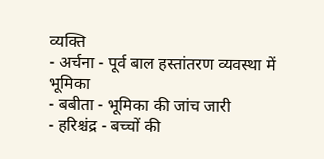व्यक्ति
- अर्चना - पूर्व बाल हस्तांतरण व्यवस्था में भूमिका
- बबीता - भूमिका की जांच जारी
- हरिश्चंद्र - बच्चों की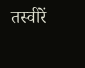तस्वीरें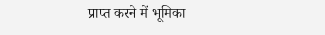प्राप्त करने में भूमिका